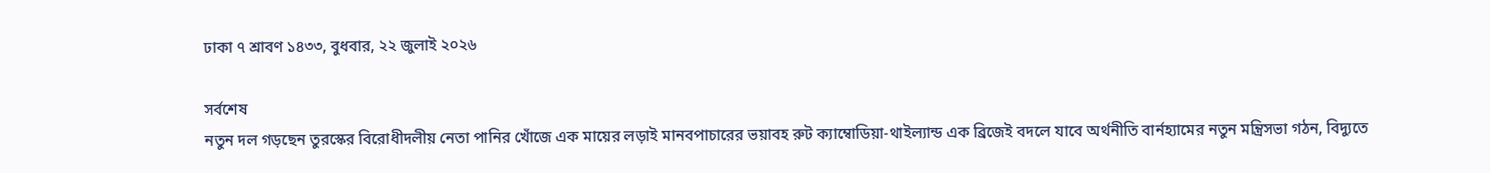ঢাকা ৭ শ্রাবণ ১৪৩৩, বুধবার, ২২ জুলাই ২০২৬

সর্বশেষ
নতুন দল গড়ছেন তুরস্কের বিরোধীদলীয় নেতা পানির খোঁজে এক মায়ের লড়াই মানবপাচারের ভয়াবহ রুট ক্যাম্বোডিয়া-থাইল্যান্ড এক ব্রিজেই বদলে যাবে অর্থনীতি বার্নহ্যামের নতুন মন্ত্রিসভা গঠন, বিদ্যুতে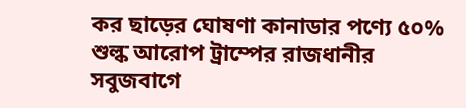কর ছাড়ের ঘোষণা কানাডার পণ্যে ৫০% শুল্ক আরোপ ট্রাম্পের রাজধানীর সবুজবাগে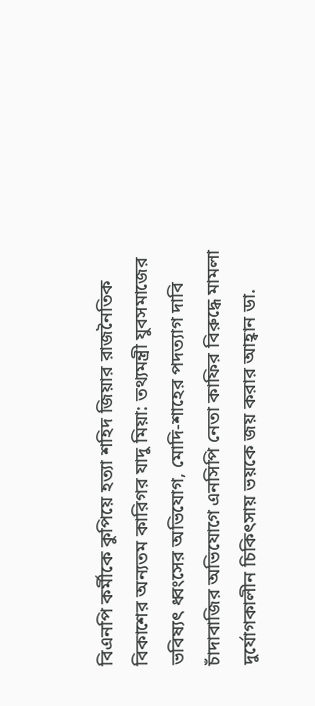বিএনপি কর্মীকে কুপিয়ে হত্যা শহিদ জিয়ার রাজনৈতিক বিকাশের অন্যতম কারিগর যাদু মিয়া: তথ্যমন্ত্রী যুবসমাজের ভবিষ্যৎ ধ্বংসের অভিযোগ, মোদি-শাহের পদত্যাগ দাবি চাঁদাবাজির অভিযোগে এনসিপি নেতা কাফির বিরুদ্ধে মামলা দুর্যোগকালীন চিকিৎসায় ভয়কে জয় করার আহ্বান ডা.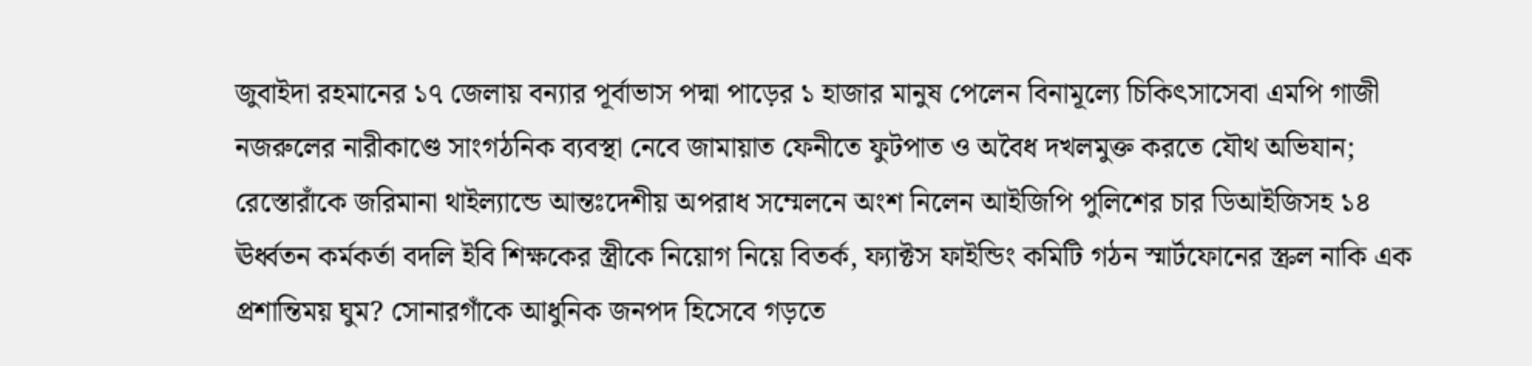জুবাইদা রহমানের ১৭ জেলায় বন্যার পূর্বাভাস পদ্মা পাড়ের ১ হাজার মানুষ পেলেন বিনামূল্যে চিকিৎসাসেবা এমপি গাজী নজরুলের নারীকাণ্ডে সাংগঠনিক ব্যবস্থা নেবে জামায়াত ফেনীতে ফুটপাত ও অবৈধ দখলমুক্ত করতে যৌথ অভিযান; রেস্তোরাঁকে জরিমানা থাইল্যান্ডে আন্তঃদেশীয় অপরাধ সম্মেলনে অংশ নিলেন আইজিপি পুলিশের চার ডিআইজিসহ ১৪ ঊর্ধ্বতন কর্মকর্তা বদলি ইবি শিক্ষকের স্ত্রীকে নিয়োগ নিয়ে বিতর্ক, ফ্যাক্টস ফাইন্ডিং কমিটি গঠন স্মার্টফোনের স্ক্রল নাকি এক প্রশান্তিময় ঘুম? সোনারগাঁকে আধুনিক জনপদ হিসেবে গড়তে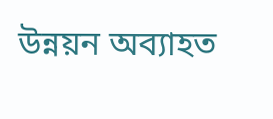উন্নয়ন অব্যাহত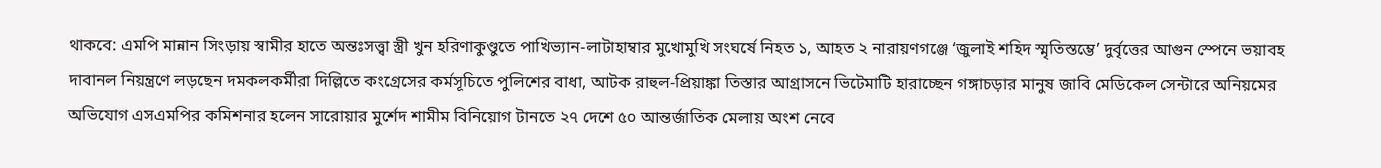থাকবে: এমপি মান্নান সিংড়ায় স্বামীর হাতে অন্তঃসত্ত্বা স্ত্রী খুন হরিণাকুণ্ডুতে পাখিভ্যান-লাটাহাম্বার মুখোমুখি সংঘর্ষে নিহত ১, আহত ২ নারায়ণগঞ্জে ‘জুলাই শহিদ স্মৃতিস্তম্ভে’ দুর্বৃত্তের আগুন স্পেনে ভয়াবহ দাবানল নিয়ন্ত্রণে লড়ছেন দমকলকর্মীরা দিল্লিতে কংগ্রেসের কর্মসূচিতে পুলিশের বাধা, আটক রাহুল-প্রিয়াঙ্কা তিস্তার আগ্রাসনে ভিটেমাটি হারাচ্ছেন গঙ্গাচড়ার মানুষ জাবি মেডিকেল সেন্টারে অনিয়মের অভিযোগ এসএমপির কমিশনার হলেন সারোয়ার মুর্শেদ শামীম বিনিয়োগ টানতে ২৭ দেশে ৫০ আন্তর্জাতিক মেলায় অংশ নেবে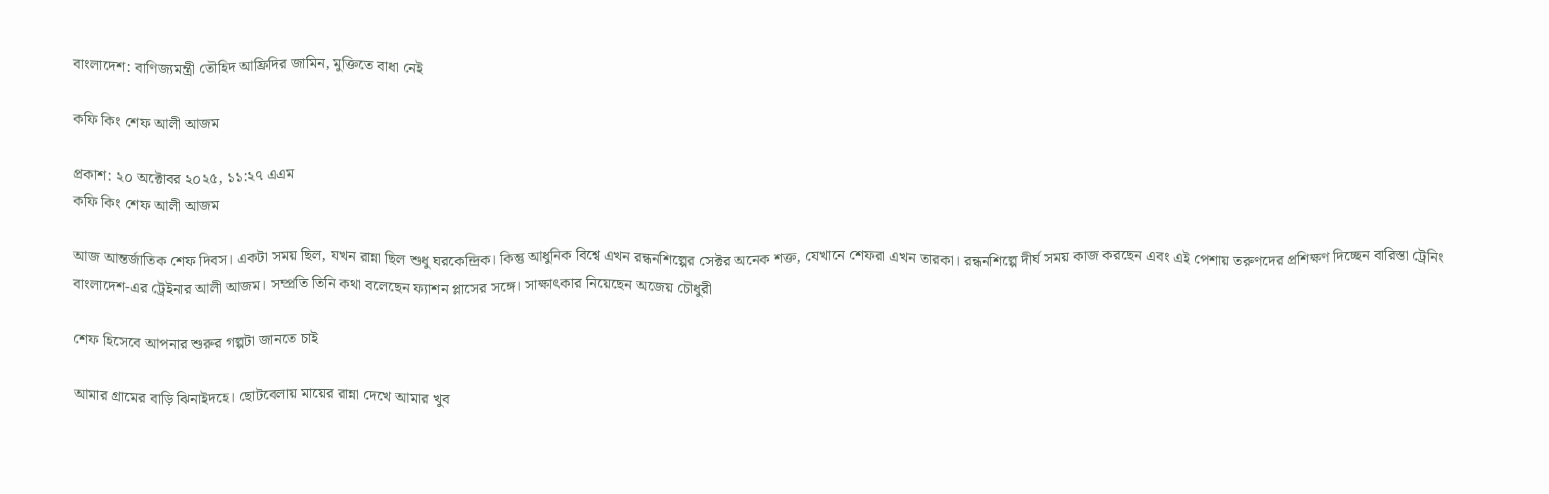বাংলাদেশ: বাণিজ্যমন্ত্রী তৌহিদ আফ্রিদির জামিন, মুক্তিতে বাধা নেই

কফি কিং শেফ আলী আজম

প্রকাশ: ২০ অক্টোবর ২০২৫, ১১:২৭ এএম
কফি কিং শেফ আলী আজম

আজ আন্তর্জাতিক শেফ দিবস। একটা সময় ছিল, যখন রান্না ছিল শুধু ঘরকেন্দ্রিক। কিন্তু আধুনিক বিশ্বে এখন রন্ধনশিল্পের সেক্টর অনেক শক্ত, যেখানে শেফরা এখন তারকা। রন্ধনশিল্পে দীর্ঘ সময় কাজ করছেন এবং এই পেশায় তরুণদের প্রশিক্ষণ দিচ্ছেন বারিস্তা ট্রেনিং বাংলাদেশ-এর ট্রেইনার আলী আজম। সম্প্রতি তিনি কথা বলেছেন ফ্যাশন প্লাসের সঙ্গে। সাক্ষাৎকার নিয়েছেন অজেয় চৌধুরী

শেফ হিসেবে আপনার শুরুর গল্পটা জানতে চাই

আমার গ্রামের বাড়ি ঝিনাইদহে। ছোটবেলায় মায়ের রান্না দেখে আমার খুব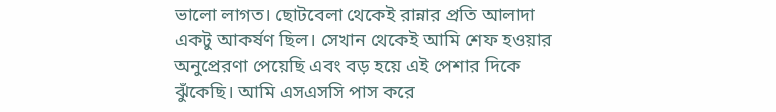ভালো লাগত। ছোটবেলা থেকেই রান্নার প্রতি আলাদা একটু আকর্ষণ ছিল। সেখান থেকেই আমি শেফ হওয়ার অনুপ্রেরণা পেয়েছি এবং বড় হয়ে এই পেশার দিকে ঝুঁকেছি। আমি এসএসসি পাস করে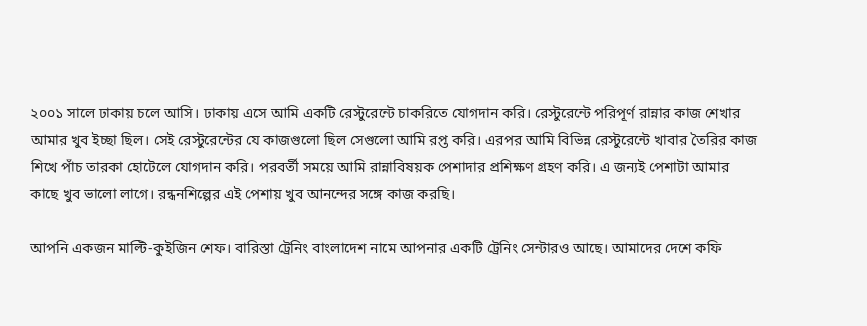২০০১ সালে ঢাকায় চলে আসি। ঢাকায় এসে আমি একটি রেস্টুরেন্টে চাকরিতে যোগদান করি। রেস্টুরেন্টে পরিপূর্ণ রান্নার কাজ শেখার আমার খুব ইচ্ছা ছিল। সেই রেস্টুরেন্টের যে কাজগুলো ছিল সেগুলো আমি রপ্ত করি। এরপর আমি বিভিন্ন রেস্টুরেন্টে খাবার তৈরির কাজ শিখে পাঁচ তারকা হোটেলে যোগদান করি। পরবর্তী সময়ে আমি রান্নাবিষয়ক পেশাদার প্রশিক্ষণ গ্রহণ করি। এ জন্যই পেশাটা আমার কাছে খুব ভালো লাগে। রন্ধনশিল্পের এই পেশায় খুব আনন্দের সঙ্গে কাজ করছি।

আপনি একজন মাল্টি-কুইজিন শেফ। বারিস্তা ট্রেনিং বাংলাদেশ নামে আপনার একটি ট্রেনিং সেন্টারও আছে। আমাদের দেশে কফি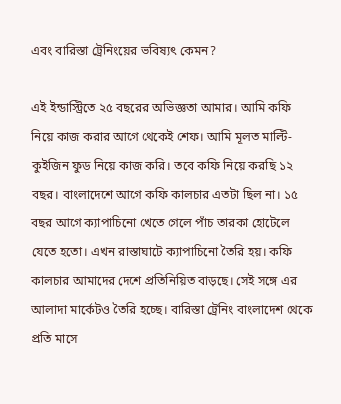এবং বারিস্তা ট্রেনিংয়ের ভবিষ্যৎ কেমন?

এই ইন্ডাস্ট্রিতে ২৫ বছরের অভিজ্ঞতা আমার। আমি কফি নিয়ে কাজ করার আগে থেকেই শেফ। আমি মূলত মাল্টি-কুইজিন ফুড নিয়ে কাজ করি। তবে কফি নিয়ে করছি ১২ বছর। বাংলাদেশে আগে কফি কালচার এতটা ছিল না। ১৫ বছর আগে ক্যাপাচিনো খেতে গেলে পাঁচ তারকা হোটেলে যেতে হতো। এখন রাস্তাঘাটে ক্যাপাচিনো তৈরি হয়। কফি কালচার আমাদের দেশে প্রতিনিয়িত বাড়ছে। সেই সঙ্গে এর আলাদা মার্কেটও তৈরি হচ্ছে। বারিস্তা ট্রেনিং বাংলাদেশ থেকে প্রতি মাসে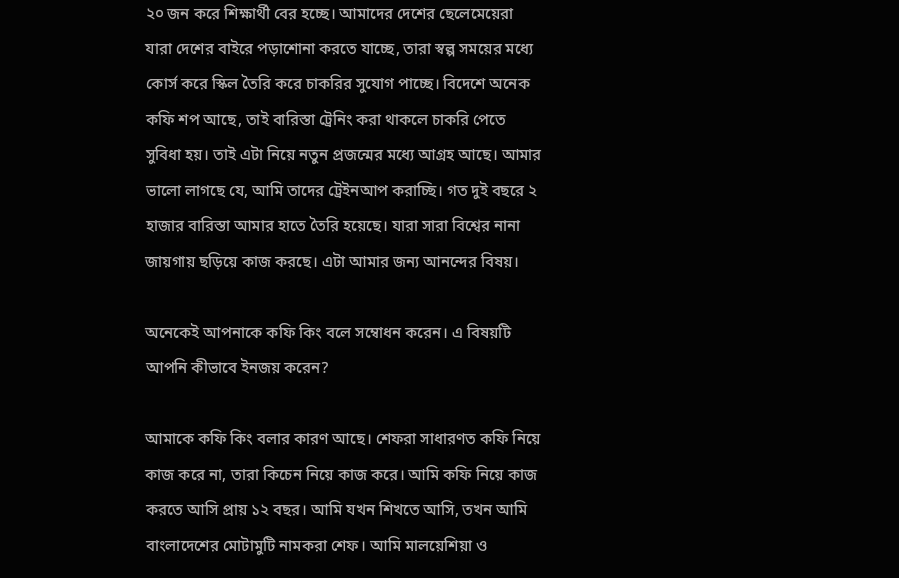২০ জন করে শিক্ষার্থী বের হচ্ছে। আমাদের দেশের ছেলেমেয়েরা যারা দেশের বাইরে পড়াশোনা করতে যাচ্ছে, তারা স্বল্প সময়ের মধ্যে কোর্স করে স্কিল তৈরি করে চাকরির সুযোগ পাচ্ছে। বিদেশে অনেক কফি শপ আছে, তাই বারিস্তা ট্রেনিং করা থাকলে চাকরি পেতে সুবিধা হয়। তাই এটা নিয়ে নতুন প্রজন্মের মধ্যে আগ্রহ আছে। আমার ভালো লাগছে যে, আমি তাদের ট্রেইনআপ করাচ্ছি। গত দুই বছরে ২ হাজার বারিস্তা আমার হাতে তৈরি হয়েছে। যারা সারা বিশ্বের নানা জায়গায় ছড়িয়ে কাজ করছে। এটা আমার জন্য আনন্দের বিষয়।

অনেকেই আপনাকে কফি কিং বলে সম্বোধন করেন। এ বিষয়টি আপনি কীভাবে ইনজয় করেন?

আমাকে কফি কিং বলার কারণ আছে। শেফরা সাধারণত কফি নিয়ে কাজ করে না, তারা কিচেন নিয়ে কাজ করে। আমি কফি নিয়ে কাজ করতে আসি প্রায় ১২ বছর। আমি যখন শিখতে আসি, তখন আমি বাংলাদেশের মোটামুটি নামকরা শেফ। আমি মালয়েশিয়া ও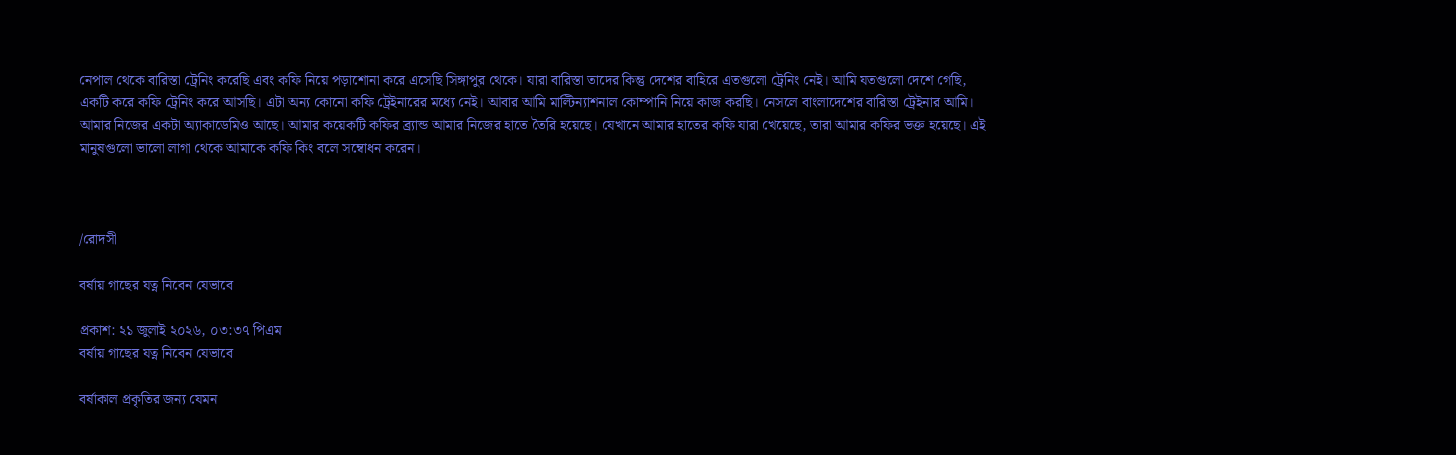নেপাল থেকে বারিস্তা ট্রেনিং করেছি এবং কফি নিয়ে পড়াশোনা করে এসেছি সিঙ্গাপুর থেকে। যারা বারিস্তা তাদের কিন্তু দেশের বাহিরে এতগুলো ট্রেনিং নেই। আমি যতগুলো দেশে গেছি, একটি করে কফি ট্রেনিং করে আসছি। এটা অন্য কোনো কফি ট্রেইনারের মধ্যে নেই। আবার আমি মাল্টিন্যাশনাল কোম্পানি নিয়ে কাজ করছি। নেসলে বাংলাদেশের বারিস্তা ট্রেইনার আমি। আমার নিজের একটা অ্যাকাডেমিও আছে। আমার কয়েকটি কফির ব্র্যান্ড আমার নিজের হাতে তৈরি হয়েছে। যেখানে আমার হাতের কফি যারা খেয়েছে, তারা আমার কফির ভক্ত হয়েছে। এই মানুষগুলো ভালো লাগা থেকে আমাকে কফি কিং বলে সম্বোধন করেন।



/রোদসী

বর্ষায় গাছের যত্ন নিবেন যেভাবে

প্রকাশ: ২১ জুলাই ২০২৬, ০৩:৩৭ পিএম
বর্ষায় গাছের যত্ন নিবেন যেভাবে

বর্ষাকাল প্রকৃতির জন্য যেমন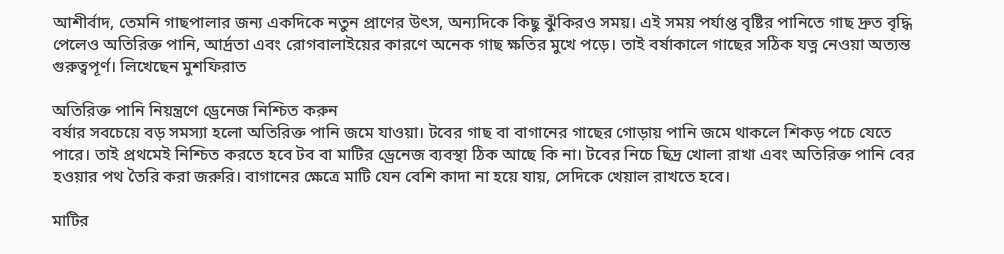আশীর্বাদ, তেমনি গাছপালার জন্য একদিকে নতুন প্রাণের উৎস, অন্যদিকে কিছু ঝুঁকিরও সময়। এই সময় পর্যাপ্ত বৃষ্টির পানিতে গাছ দ্রুত বৃদ্ধি পেলেও অতিরিক্ত পানি, আর্দ্রতা এবং রোগবালাইয়ের কারণে অনেক গাছ ক্ষতির মুখে পড়ে। তাই বর্ষাকালে গাছের সঠিক যত্ন নেওয়া অত্যন্ত গুরুত্বপূর্ণ। লিখেছেন মুশফিরাত

অতিরিক্ত পানি নিয়ন্ত্রণে ড্রেনেজ নিশ্চিত করুন
বর্ষার সবচেয়ে বড় সমস্যা হলো অতিরিক্ত পানি জমে যাওয়া। টবের গাছ বা বাগানের গাছের গোড়ায় পানি জমে থাকলে শিকড় পচে যেতে পারে। তাই প্রথমেই নিশ্চিত করতে হবে টব বা মাটির ড্রেনেজ ব্যবস্থা ঠিক আছে কি না। টবের নিচে ছিদ্র খোলা রাখা এবং অতিরিক্ত পানি বের হওয়ার পথ তৈরি করা জরুরি। বাগানের ক্ষেত্রে মাটি যেন বেশি কাদা না হয়ে যায়, সেদিকে খেয়াল রাখতে হবে।

মাটির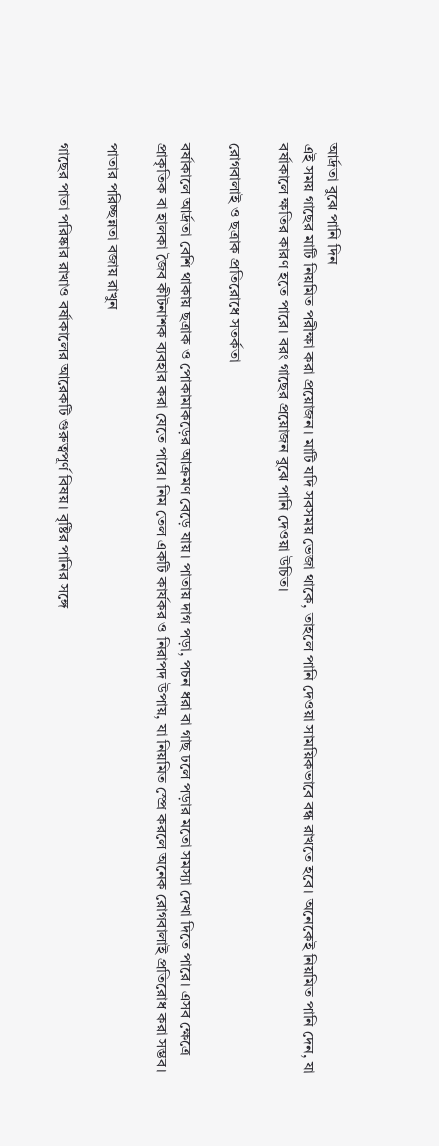আর্দ্রতা বুঝে পানি দিন
এই সময় গাছের মাটি নিয়মিত পরীক্ষা করা প্রয়োজন। মাটি যদি সবসময় ভেজা থাকে, তাহলে পানি দেওয়া সাময়িকভাবে বন্ধ রাখতে হবে। অনেকেই নিয়মিত পানি দেন, যা বর্ষাকালে ক্ষতির কারণ হতে পারে। বরং গাছের প্রয়োজন বুঝে পানি দেওয়া উচিত।

রোগবালাই ও ছত্রাক প্রতিরোধে সতর্কতা

বর্ষাকালে আর্দ্রতা বেশি থাকায় ছত্রাক ও পোকামাকড়ের আক্রমণ বেড়ে যায়। পাতায় দাগ পড়া, পচন ধরা বা গাছ ঢলে পড়ার মতো সমস্যা দেখা দিতে পারে। এসব ক্ষেত্রে প্রাকৃতিক বা হালকা জৈব কীটনাশক ব্যবহার করা যেতে পারে। নিম তেল একটি কার্যকর ও নিরাপদ উপায়, যা নিয়মিত স্প্রে করলে অনেক রোগবালাই প্রতিরোধ করা সম্ভব।

পাতার পরিচ্ছন্নতা বজায় রাখুন

গাছের পাতা পরিষ্কার রাখাও বর্ষাকালের আরেকটি গুরুত্বপূর্ণ বিষয়। বৃষ্টির পানির সঙ্গে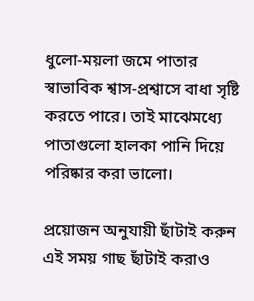ধুলো-ময়লা জমে পাতার স্বাভাবিক শ্বাস-প্রশ্বাসে বাধা সৃষ্টি করতে পারে। তাই মাঝেমধ্যে পাতাগুলো হালকা পানি দিয়ে পরিষ্কার করা ভালো।

প্রয়োজন অনুযায়ী ছাঁটাই করুন
এই সময় গাছ ছাঁটাই করাও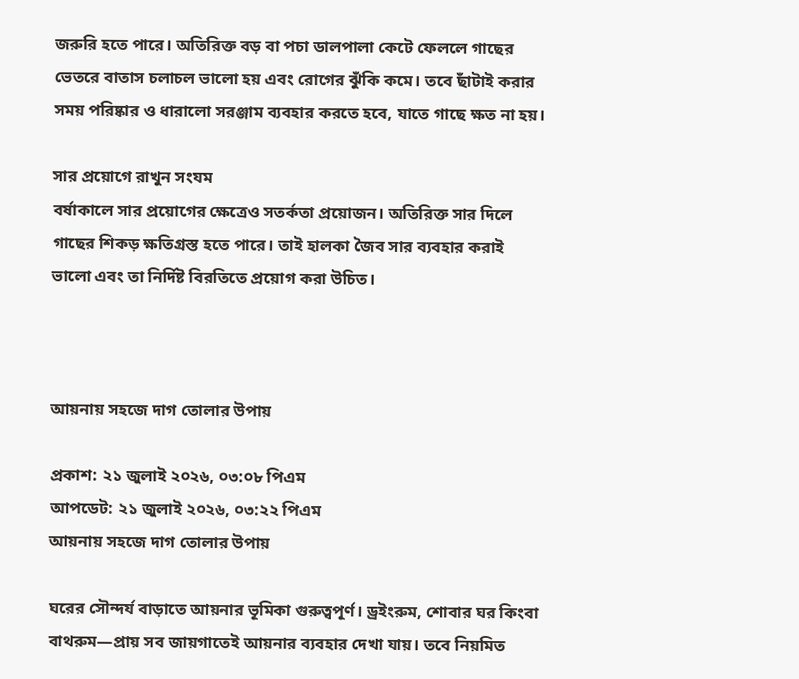জরুরি হতে পারে। অতিরিক্ত বড় বা পচা ডালপালা কেটে ফেললে গাছের ভেতরে বাতাস চলাচল ভালো হয় এবং রোগের ঝুঁকি কমে। তবে ছাঁটাই করার সময় পরিষ্কার ও ধারালো সরঞ্জাম ব্যবহার করতে হবে, যাতে গাছে ক্ষত না হয়।

সার প্রয়োগে রাখুন সংযম
বর্ষাকালে সার প্রয়োগের ক্ষেত্রেও সতর্কতা প্রয়োজন। অতিরিক্ত সার দিলে গাছের শিকড় ক্ষতিগ্রস্ত হতে পারে। তাই হালকা জৈব সার ব্যবহার করাই ভালো এবং তা নির্দিষ্ট বিরতিতে প্রয়োগ করা উচিত।



আয়নায় সহজে দাগ তোলার উপায়

প্রকাশ: ২১ জুলাই ২০২৬, ০৩:০৮ পিএম
আপডেট: ২১ জুলাই ২০২৬, ০৩:২২ পিএম
আয়নায় সহজে দাগ তোলার উপায়

ঘরের সৌন্দর্য বাড়াতে আয়নার ভূমিকা গুরুত্বপূর্ণ। ড্রইংরুম, শোবার ঘর কিংবা বাথরুম—প্রায় সব জায়গাতেই আয়নার ব্যবহার দেখা যায়। তবে নিয়মিত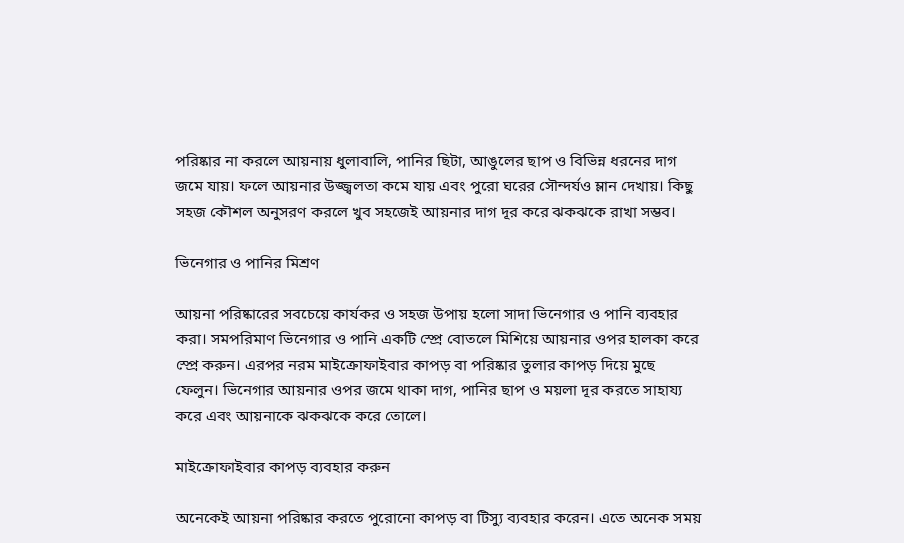পরিষ্কার না করলে আয়নায় ধুলাবালি, পানির ছিটা, আঙুলের ছাপ ও বিভিন্ন ধরনের দাগ জমে যায়। ফলে আয়নার উজ্জ্বলতা কমে যায় এবং পুরো ঘরের সৌন্দর্যও ম্লান দেখায়। কিছু সহজ কৌশল অনুসরণ করলে খুব সহজেই আয়নার দাগ দূর করে ঝকঝকে রাখা সম্ভব।

ভিনেগার ও পানির মিশ্রণ

আয়না পরিষ্কারের সবচেয়ে কার্যকর ও সহজ উপায় হলো সাদা ভিনেগার ও পানি ব্যবহার করা। সমপরিমাণ ভিনেগার ও পানি একটি স্প্রে বোতলে মিশিয়ে আয়নার ওপর হালকা করে স্প্রে করুন। এরপর নরম মাইক্রোফাইবার কাপড় বা পরিষ্কার তুলার কাপড় দিয়ে মুছে ফেলুন। ভিনেগার আয়নার ওপর জমে থাকা দাগ, পানির ছাপ ও ময়লা দূর করতে সাহায্য করে এবং আয়নাকে ঝকঝকে করে তোলে।

মাইক্রোফাইবার কাপড় ব্যবহার করুন

অনেকেই আয়না পরিষ্কার করতে পুরোনো কাপড় বা টিস্যু ব্যবহার করেন। এতে অনেক সময়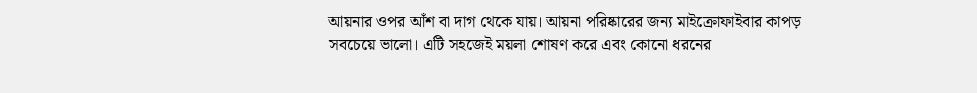আয়নার ওপর আঁশ বা দাগ থেকে যায়। আয়না পরিষ্কারের জন্য মাইক্রোফাইবার কাপড় সবচেয়ে ভালো। এটি সহজেই ময়লা শোষণ করে এবং কোনো ধরনের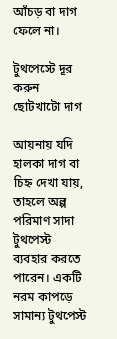আঁচড় বা দাগ ফেলে না।

টুথপেস্টে দূর করুন ছোটখাটো দাগ

আয়নায় যদি হালকা দাগ বা চিহ্ন দেখা যায়, তাহলে অল্প পরিমাণ সাদা টুথপেস্ট ব্যবহার করতে পারেন। একটি নরম কাপড়ে সামান্য টুথপেস্ট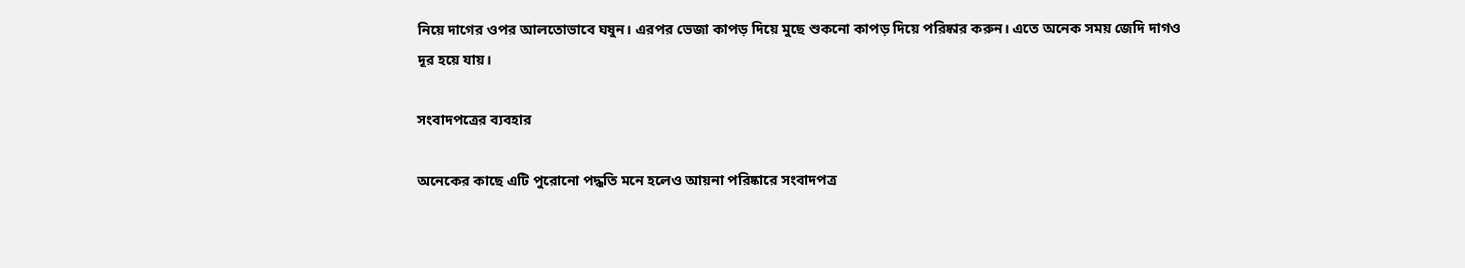নিয়ে দাগের ওপর আলতোভাবে ঘষুন। এরপর ভেজা কাপড় দিয়ে মুছে শুকনো কাপড় দিয়ে পরিষ্কার করুন। এতে অনেক সময় জেদি দাগও দূর হয়ে যায়।

সংবাদপত্রের ব্যবহার

অনেকের কাছে এটি পুরোনো পদ্ধতি মনে হলেও আয়না পরিষ্কারে সংবাদপত্র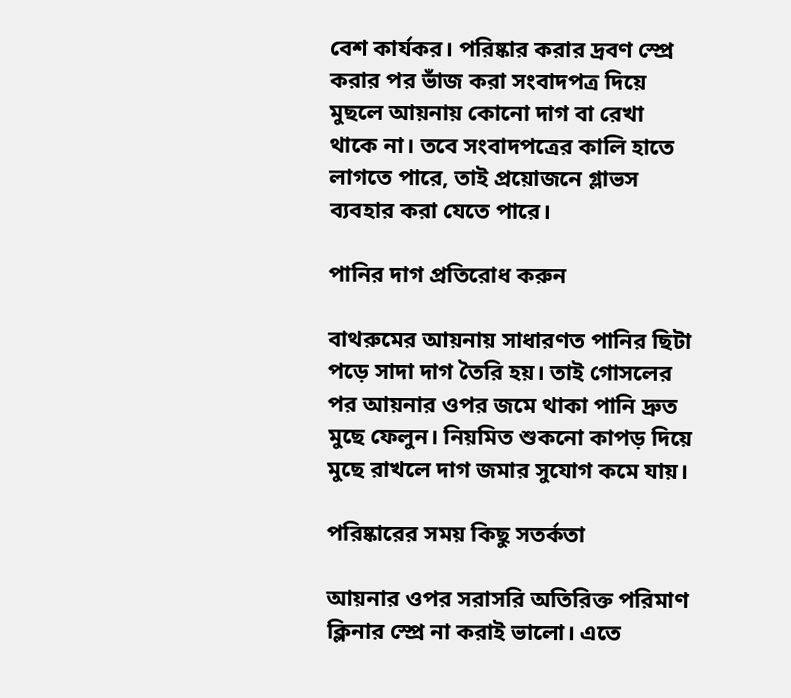বেশ কার্যকর। পরিষ্কার করার দ্রবণ স্প্রে করার পর ভাঁজ করা সংবাদপত্র দিয়ে মুছলে আয়নায় কোনো দাগ বা রেখা থাকে না। তবে সংবাদপত্রের কালি হাতে লাগতে পারে, তাই প্রয়োজনে গ্লাভস ব্যবহার করা যেতে পারে।

পানির দাগ প্রতিরোধ করুন

বাথরুমের আয়নায় সাধারণত পানির ছিটা পড়ে সাদা দাগ তৈরি হয়। তাই গোসলের পর আয়নার ওপর জমে থাকা পানি দ্রুত মুছে ফেলুন। নিয়মিত শুকনো কাপড় দিয়ে মুছে রাখলে দাগ জমার সুযোগ কমে যায়।

পরিষ্কারের সময় কিছু সতর্কতা

আয়নার ওপর সরাসরি অতিরিক্ত পরিমাণ ক্লিনার স্প্রে না করাই ভালো। এতে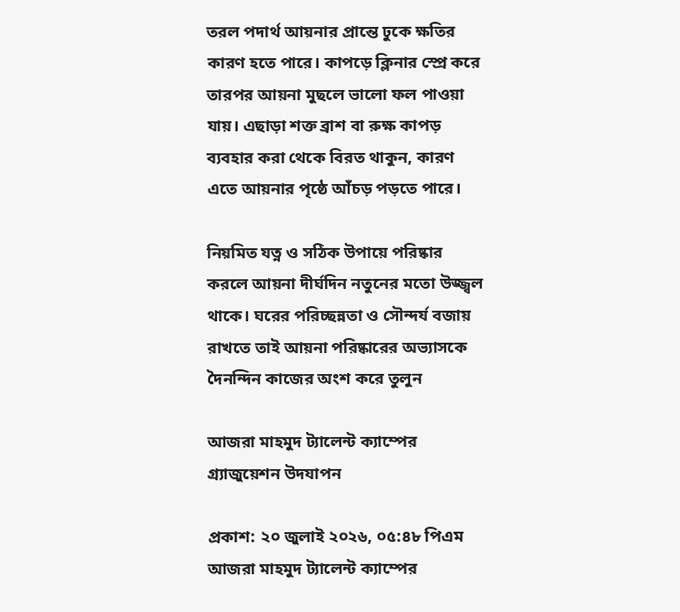তরল পদার্থ আয়নার প্রান্তে ঢুকে ক্ষতির কারণ হতে পারে। কাপড়ে ক্লিনার স্প্রে করে তারপর আয়না মুছলে ভালো ফল পাওয়া যায়। এছাড়া শক্ত ব্রাশ বা রুক্ষ কাপড় ব্যবহার করা থেকে বিরত থাকুন, কারণ এতে আয়নার পৃষ্ঠে আঁচড় পড়তে পারে।

নিয়মিত যত্ন ও সঠিক উপায়ে পরিষ্কার করলে আয়না দীর্ঘদিন নতুনের মতো উজ্জ্বল থাকে। ঘরের পরিচ্ছন্নতা ও সৌন্দর্য বজায় রাখতে তাই আয়না পরিষ্কারের অভ্যাসকে দৈনন্দিন কাজের অংশ করে তুলুন

আজরা মাহমুদ ট্যালেন্ট ক্যাম্পের গ্র্যাজুয়েশন উদযাপন

প্রকাশ: ২০ জুলাই ২০২৬, ০৫:৪৮ পিএম
আজরা মাহমুদ ট্যালেন্ট ক্যাম্পের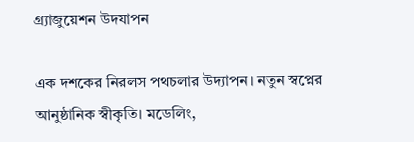গ্র্যাজুয়েশন উদযাপন

এক দশকের নিরলস পথচলার উদ্যাপন। নতুন স্বপ্নের আনুষ্ঠানিক স্বীকৃতি। মডেলিং,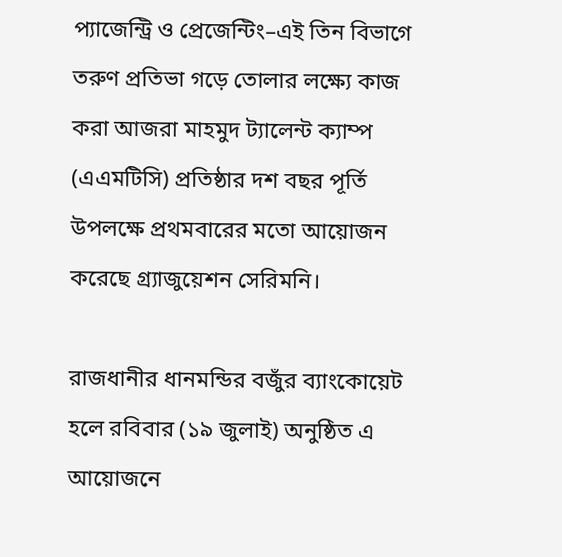প্যাজেন্ট্রি ও প্রেজেন্টিং–এই তিন বিভাগে তরুণ প্রতিভা গড়ে তোলার লক্ষ্যে কাজ করা আজরা মাহমুদ ট্যালেন্ট ক্যাম্প (এএমটিসি) প্রতিষ্ঠার দশ বছর পূর্তি উপলক্ষে প্রথমবারের মতো আয়োজন করেছে গ্র্যাজুয়েশন সেরিমনি।

রাজধানীর ধানমন্ডির বজুঁর ব্যাংকোয়েট হলে রবিবার (১৯ জুলাই) অনুষ্ঠিত এ আয়োজনে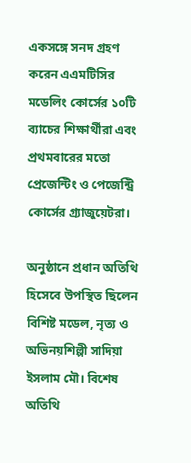একসঙ্গে সনদ গ্রহণ করেন এএমটিসির মডেলিং কোর্সের ১০টি ব্যাচের শিক্ষার্থীরা এবং প্রথমবারের মতো প্রেজেন্টিং ও পেজেন্ট্রি কোর্সের গ্র্যাজুয়েটরা।

অনুষ্ঠানে প্রধান অতিথি হিসেবে উপস্থিত ছিলেন বিশিষ্ট মডেল, নৃত্য ও অভিনয়শিল্পী সাদিয়া ইসলাম মৌ। বিশেষ অতিথি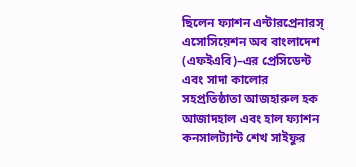ছিলেন ফ্যাশন এন্টারপ্রেনারস্ এসোসিয়েশন অব বাংলাদেশ (এফইএবি)–এর প্রেসিডেন্ট এবং সাদা কালোর সহপ্রতিষ্ঠাতা আজহারুল হক আজাদহাল এবং হাল ফ্যাশন কনসালট্যান্ট শেখ সাইফুর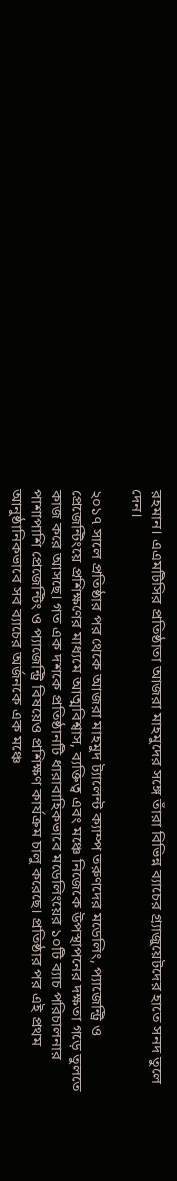রহমান। এএমটিসির প্রতিষ্ঠাতা আজরা মাহমুদের সঙ্গে তাঁরা বিভিন্ন ব্যাচের গ্র্যাজুয়েটদের হাতে সনদ তুলে দেন।

২০১৭ সালে প্রতিষ্ঠার পর থেকে আজরা মাহমুদ ট্যালেন্ট ক্যাম্প তরুণদের মডেলিং, প্যাজেন্ট্রি ও প্রেজেন্টিংয়ে প্রশিক্ষণের মাধ্যমে আত্মবিশ্বাস, ব্যক্তিত্ব এবং মঞ্চে নিজেকে উপস্থাপনের দক্ষতা গড়ে তুলতে কাজ করে আসছে। গত এক দশকে প্রতিষ্ঠানটি ধারাবাহিকভাবে মডেলিংয়ের ১০টি ব্যাচ পরিচালনার পাশাপাশি প্রেজেন্টিং ও প্যাজেন্ট্রি বিষয়েও প্রশিক্ষণ কার্যক্রম চালু করেছে। প্রতিষ্ঠার পর এই প্রথম আনুষ্ঠানিকভাবে সব ব্যাচের অর্জনকে এক মঞ্চে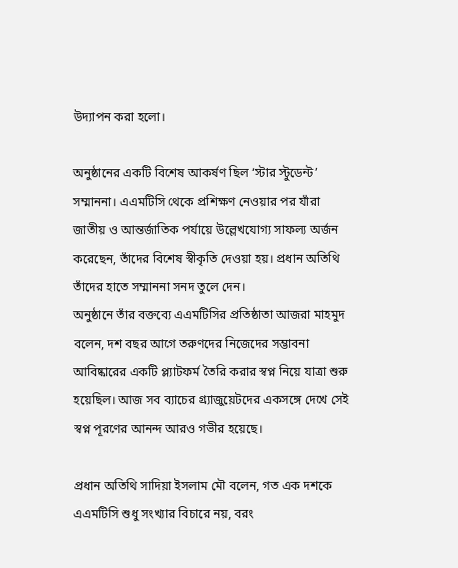উদ্যাপন করা হলো।

অনুষ্ঠানের একটি বিশেষ আকর্ষণ ছিল ‘স্টার স্টুডেন্ট’ সম্মাননা। এএমটিসি থেকে প্রশিক্ষণ নেওয়ার পর যাঁরা জাতীয় ও আন্তর্জাতিক পর্যায়ে উল্লেখযোগ্য সাফল্য অর্জন করেছেন, তাঁদের বিশেষ স্বীকৃতি দেওয়া হয়। প্রধান অতিথি তাঁদের হাতে সম্মাননা সনদ তুলে দেন।
অনুষ্ঠানে তাঁর বক্তব্যে এএমটিসির প্রতিষ্ঠাতা আজরা মাহমুদ বলেন, দশ বছর আগে তরুণদের নিজেদের সম্ভাবনা আবিষ্কারের একটি প্ল্যাটফর্ম তৈরি করার স্বপ্ন নিয়ে যাত্রা শুরু হয়েছিল। আজ সব ব্যাচের গ্র্যাজুয়েটদের একসঙ্গে দেখে সেই স্বপ্ন পূরণের আনন্দ আরও গভীর হয়েছে।

প্রধান অতিথি সাদিয়া ইসলাম মৌ বলেন, গত এক দশকে এএমটিসি শুধু সংখ্যার বিচারে নয়, বরং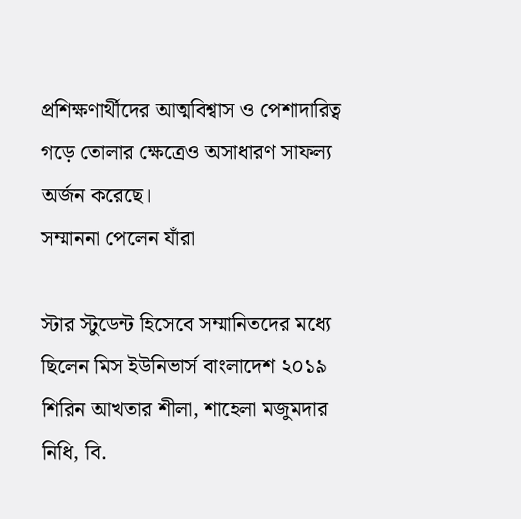প্রশিক্ষণার্থীদের আত্মবিশ্বাস ও পেশাদারিত্ব গড়ে তোলার ক্ষেত্রেও অসাধারণ সাফল্য অর্জন করেছে।
সম্মাননা পেলেন যাঁরা

স্টার স্টুডেন্ট হিসেবে সম্মানিতদের মধ্যে ছিলেন মিস ইউনিভার্স বাংলাদেশ ২০১৯ শিরিন আখতার শীলা, শাহেলা মজুমদার নিধি, বি.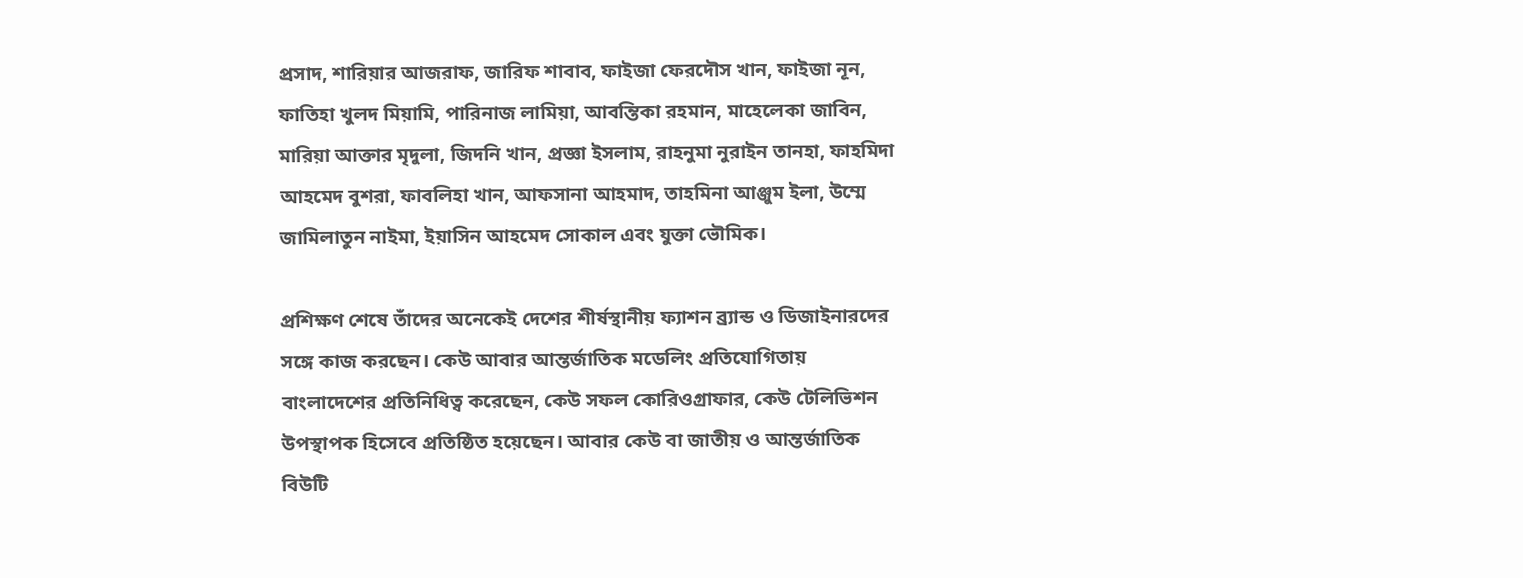প্রসাদ, শারিয়ার আজরাফ, জারিফ শাবাব, ফাইজা ফেরদৌস খান, ফাইজা নূন, ফাতিহা খুলদ মিয়ামি, পারিনাজ লামিয়া, আবন্তিকা রহমান, মাহেলেকা জাবিন, মারিয়া আক্তার মৃদুলা, জিদনি খান, প্রজ্ঞা ইসলাম, রাহনুমা নুরাইন তানহা, ফাহমিদা আহমেদ বুশরা, ফাবলিহা খান, আফসানা আহমাদ, তাহমিনা আঞ্জুম ইলা, উম্মে জামিলাতুন নাইমা, ইয়াসিন আহমেদ সোকাল এবং যুক্তা ভৌমিক।

প্রশিক্ষণ শেষে তাঁদের অনেকেই দেশের শীর্ষস্থানীয় ফ্যাশন ব্র্যান্ড ও ডিজাইনারদের সঙ্গে কাজ করছেন। কেউ আবার আন্তর্জাতিক মডেলিং প্রতিযোগিতায় বাংলাদেশের প্রতিনিধিত্ব করেছেন, কেউ সফল কোরিওগ্রাফার, কেউ টেলিভিশন উপস্থাপক হিসেবে প্রতিষ্ঠিত হয়েছেন। আবার কেউ বা জাতীয় ও আন্তর্জাতিক বিউটি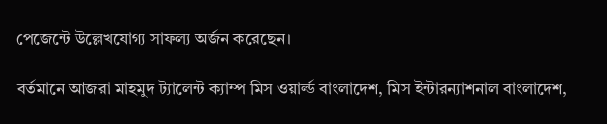পেজেন্টে উল্লেখযোগ্য সাফল্য অর্জন করেছেন।

বর্তমানে আজরা মাহমুদ ট্যালেন্ট ক্যাম্প মিস ওয়ার্ল্ড বাংলাদেশ, মিস ইন্টারন্যাশনাল বাংলাদেশ,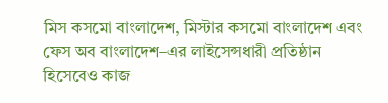মিস কসমো বাংলাদেশ, মিস্টার কসমো বাংলাদেশ এবং ফেস অব বাংলাদেশ–এর লাইসেন্সধারী প্রতিষ্ঠান হিসেবেও কাজ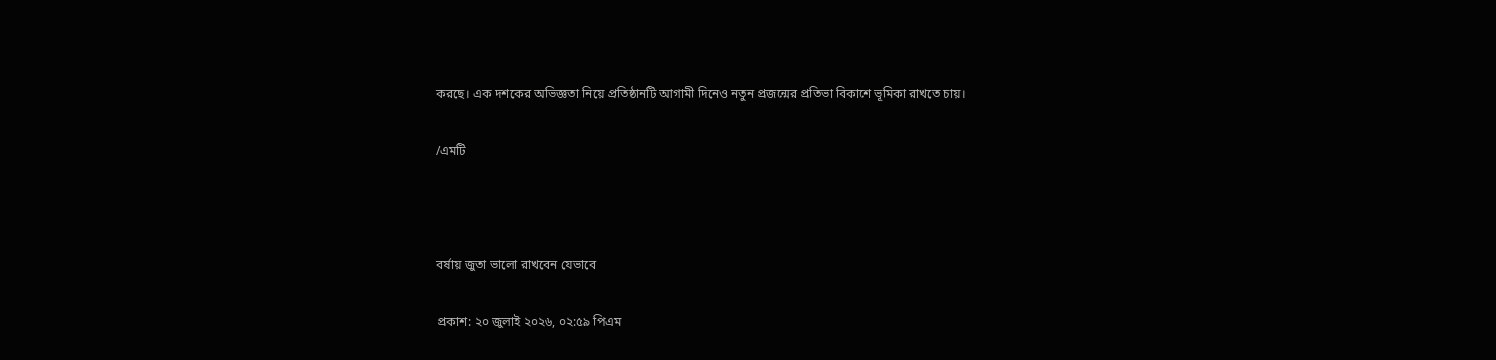করছে। এক দশকের অভিজ্ঞতা নিয়ে প্রতিষ্ঠানটি আগামী দিনেও নতুন প্রজন্মের প্রতিভা বিকাশে ভূমিকা রাখতে চায়।

/এমটি



বর্ষায় জুতা ভালো রাখবেন যেভাবে

প্রকাশ: ২০ জুলাই ২০২৬, ০২:৫৯ পিএম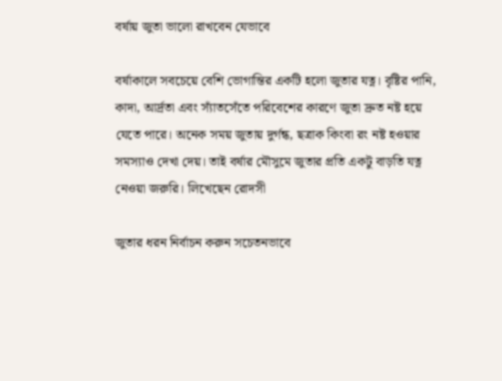বর্ষায় জুতা ভালো রাখবেন যেভাবে

বর্ষাকালে সবচেয়ে বেশি ভোগান্তির একটি হলো জুতার যত্ন। বৃষ্টির পানি, কাদা, আর্দ্রতা এবং স্যাঁতসেঁতে পরিবেশের কারণে জুতা দ্রুত নষ্ট হয়ে যেতে পারে। অনেক সময় জুতায় দুর্গন্ধ, ছত্রাক কিংবা রং নষ্ট হওয়ার সমস্যাও দেখা দেয়। তাই বর্ষার মৌসুমে জুতার প্রতি একটু বাড়তি যত্ন নেওয়া জরুরি। লিখেছেন রোদসী

জুতার ধরন নির্বাচন করুন সচেতনভাবে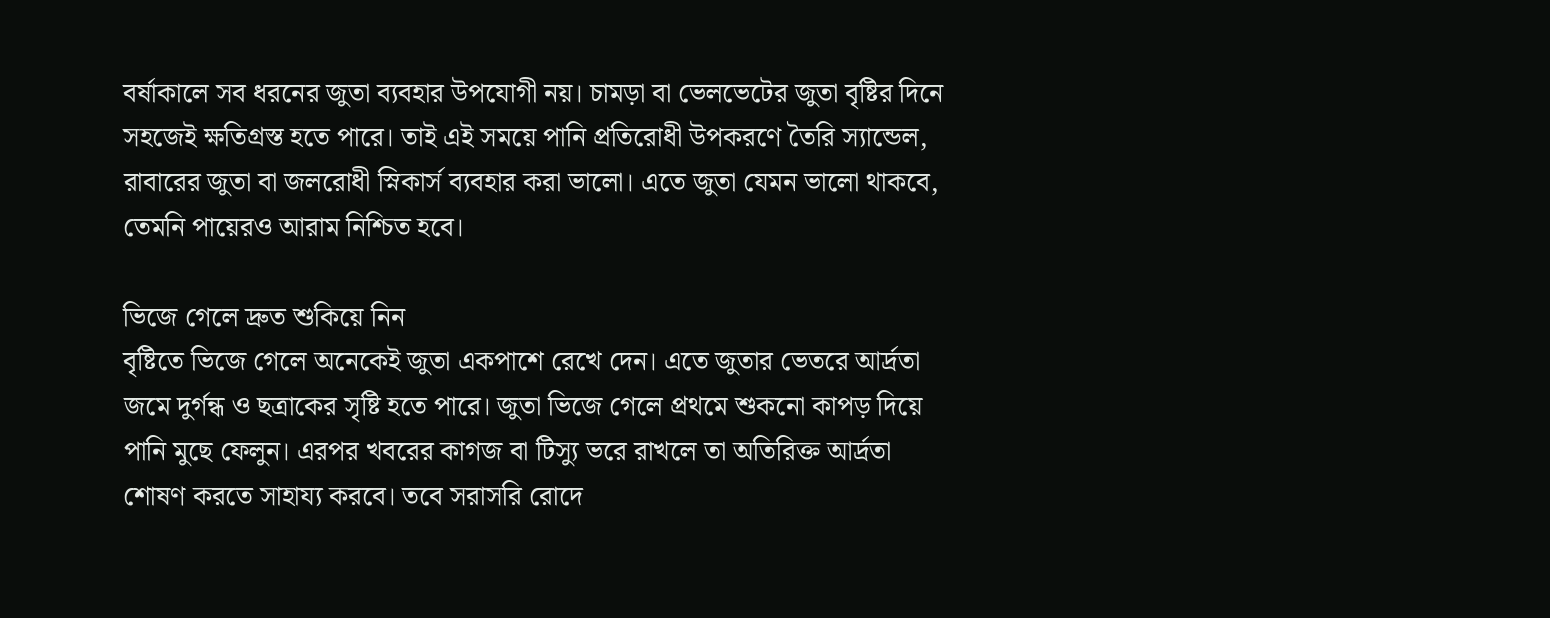বর্ষাকালে সব ধরনের জুতা ব্যবহার উপযোগী নয়। চামড়া বা ভেলভেটের জুতা বৃষ্টির দিনে সহজেই ক্ষতিগ্রস্ত হতে পারে। তাই এই সময়ে পানি প্রতিরোধী উপকরণে তৈরি স্যান্ডেল, রাবারের জুতা বা জলরোধী স্নিকার্স ব্যবহার করা ভালো। এতে জুতা যেমন ভালো থাকবে, তেমনি পায়েরও আরাম নিশ্চিত হবে।

ভিজে গেলে দ্রুত শুকিয়ে নিন
বৃষ্টিতে ভিজে গেলে অনেকেই জুতা একপাশে রেখে দেন। এতে জুতার ভেতরে আর্দ্রতা জমে দুর্গন্ধ ও ছত্রাকের সৃষ্টি হতে পারে। জুতা ভিজে গেলে প্রথমে শুকনো কাপড় দিয়ে পানি মুছে ফেলুন। এরপর খবরের কাগজ বা টিস্যু ভরে রাখলে তা অতিরিক্ত আর্দ্রতা শোষণ করতে সাহায্য করবে। তবে সরাসরি রোদে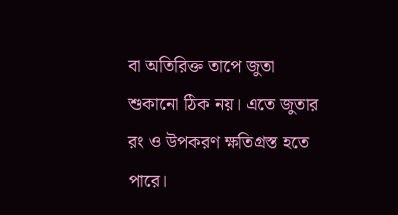বা অতিরিক্ত তাপে জুতা শুকানো ঠিক নয়। এতে জুতার রং ও উপকরণ ক্ষতিগ্রস্ত হতে পারে।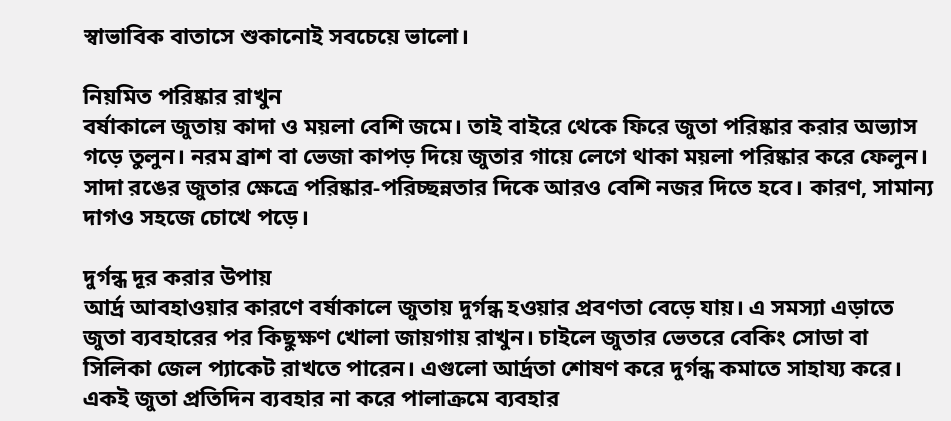স্বাভাবিক বাতাসে শুকানোই সবচেয়ে ভালো।

নিয়মিত পরিষ্কার রাখুন
বর্ষাকালে জুতায় কাদা ও ময়লা বেশি জমে। তাই বাইরে থেকে ফিরে জুতা পরিষ্কার করার অভ্যাস গড়ে তুলুন। নরম ব্রাশ বা ভেজা কাপড় দিয়ে জুতার গায়ে লেগে থাকা ময়লা পরিষ্কার করে ফেলুন। সাদা রঙের জুতার ক্ষেত্রে পরিষ্কার-পরিচ্ছন্নতার দিকে আরও বেশি নজর দিতে হবে। কারণ, সামান্য দাগও সহজে চোখে পড়ে।

দুর্গন্ধ দূর করার উপায়
আর্দ্র আবহাওয়ার কারণে বর্ষাকালে জুতায় দুর্গন্ধ হওয়ার প্রবণতা বেড়ে যায়। এ সমস্যা এড়াতে জুতা ব্যবহারের পর কিছুক্ষণ খোলা জায়গায় রাখুন। চাইলে জুতার ভেতরে বেকিং সোডা বা সিলিকা জেল প্যাকেট রাখতে পারেন। এগুলো আর্দ্রতা শোষণ করে দুর্গন্ধ কমাতে সাহায্য করে। একই জুতা প্রতিদিন ব্যবহার না করে পালাক্রমে ব্যবহার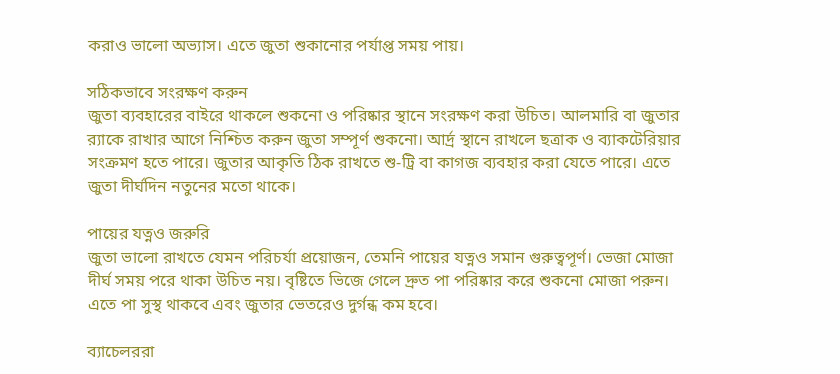করাও ভালো অভ্যাস। এতে জুতা শুকানোর পর্যাপ্ত সময় পায়।

সঠিকভাবে সংরক্ষণ করুন
জুতা ব্যবহারের বাইরে থাকলে শুকনো ও পরিষ্কার স্থানে সংরক্ষণ করা উচিত। আলমারি বা জুতার র‍্যাকে রাখার আগে নিশ্চিত করুন জুতা সম্পূর্ণ শুকনো। আর্দ্র স্থানে রাখলে ছত্রাক ও ব্যাকটেরিয়ার সংক্রমণ হতে পারে। জুতার আকৃতি ঠিক রাখতে শু-ট্রি বা কাগজ ব্যবহার করা যেতে পারে। এতে জুতা দীর্ঘদিন নতুনের মতো থাকে।

পায়ের যত্নও জরুরি
জুতা ভালো রাখতে যেমন পরিচর্যা প্রয়োজন, তেমনি পায়ের যত্নও সমান গুরুত্বপূর্ণ। ভেজা মোজা দীর্ঘ সময় পরে থাকা উচিত নয়। বৃষ্টিতে ভিজে গেলে দ্রুত পা পরিষ্কার করে শুকনো মোজা পরুন। এতে পা সুস্থ থাকবে এবং জুতার ভেতরেও দুর্গন্ধ কম হবে।

ব্যাচেলররা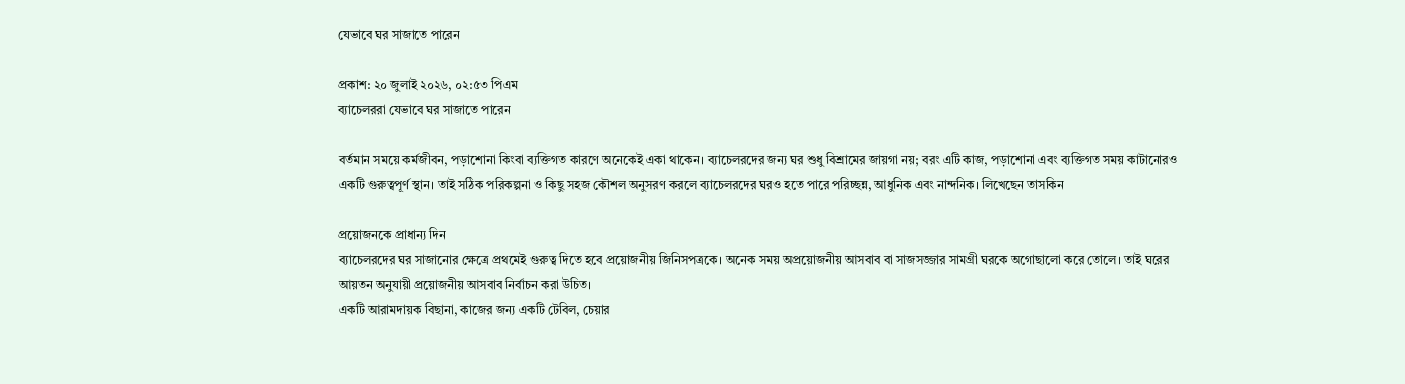যেভাবে ঘর সাজাতে পারেন

প্রকাশ: ২০ জুলাই ২০২৬, ০২:৫৩ পিএম
ব্যাচেলররা যেভাবে ঘর সাজাতে পারেন

বর্তমান সময়ে কর্মজীবন, পড়াশোনা কিংবা ব্যক্তিগত কারণে অনেকেই একা থাকেন। ব্যাচেলরদের জন্য ঘর শুধু বিশ্রামের জায়গা নয়; বরং এটি কাজ, পড়াশোনা এবং ব্যক্তিগত সময় কাটানোরও একটি গুরুত্বপূর্ণ স্থান। তাই সঠিক পরিকল্পনা ও কিছু সহজ কৌশল অনুসরণ করলে ব্যাচেলরদের ঘরও হতে পারে পরিচ্ছন্ন, আধুনিক এবং নান্দনিক। লিখেছেন তাসকিন

প্রয়োজনকে প্রাধান্য দিন
ব্যাচেলরদের ঘর সাজানোর ক্ষেত্রে প্রথমেই গুরুত্ব দিতে হবে প্রয়োজনীয় জিনিসপত্রকে। অনেক সময় অপ্রয়োজনীয় আসবাব বা সাজসজ্জার সামগ্রী ঘরকে অগোছালো করে তোলে। তাই ঘরের আয়তন অনুযায়ী প্রয়োজনীয় আসবাব নির্বাচন করা উচিত।
একটি আরামদায়ক বিছানা, কাজের জন্য একটি টেবিল, চেয়ার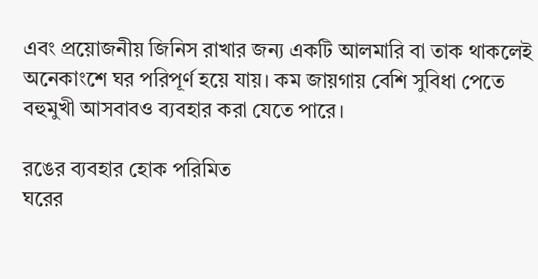এবং প্রয়োজনীয় জিনিস রাখার জন্য একটি আলমারি বা তাক থাকলেই অনেকাংশে ঘর পরিপূর্ণ হয়ে যায়। কম জায়গায় বেশি সুবিধা পেতে বহুমুখী আসবাবও ব্যবহার করা যেতে পারে।

রঙের ব্যবহার হোক পরিমিত
ঘরের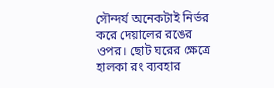সৌন্দর্য অনেকটাই নির্ভর করে দেয়ালের রঙের ওপর। ছোট ঘরের ক্ষেত্রে হালকা রং ব্যবহার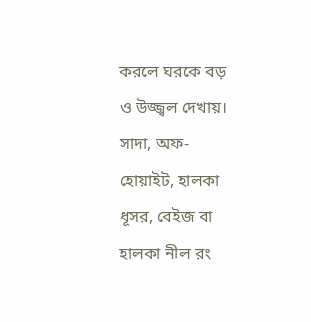করলে ঘরকে বড় ও উজ্জ্বল দেখায়। সাদা, অফ-হোয়াইট, হালকা ধূসর, বেইজ বা হালকা নীল রং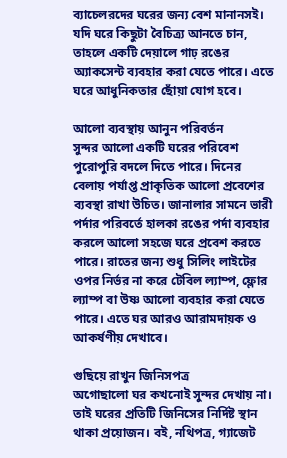ব্যাচেলরদের ঘরের জন্য বেশ মানানসই। যদি ঘরে কিছুটা বৈচিত্র্য আনতে চান, তাহলে একটি দেয়ালে গাঢ় রঙের অ্যাকসেন্ট ব্যবহার করা যেতে পারে। এতে ঘরে আধুনিকতার ছোঁয়া যোগ হবে।

আলো ব্যবস্থায় আনুন পরিবর্তন
সুন্দর আলো একটি ঘরের পরিবেশ পুরোপুরি বদলে দিতে পারে। দিনের বেলায় পর্যাপ্ত প্রাকৃতিক আলো প্রবেশের ব্যবস্থা রাখা উচিত। জানালার সামনে ভারী পর্দার পরিবর্তে হালকা রঙের পর্দা ব্যবহার করলে আলো সহজে ঘরে প্রবেশ করতে পারে। রাতের জন্য শুধু সিলিং লাইটের ওপর নির্ভর না করে টেবিল ল্যাম্প, ফ্লোর ল্যাম্প বা উষ্ণ আলো ব্যবহার করা যেতে পারে। এতে ঘর আরও আরামদায়ক ও আকর্ষণীয় দেখাবে।

গুছিয়ে রাখুন জিনিসপত্র
অগোছালো ঘর কখনোই সুন্দর দেখায় না। তাই ঘরের প্রতিটি জিনিসের নির্দিষ্ট স্থান থাকা প্রয়োজন। বই, নথিপত্র, গ্যাজেট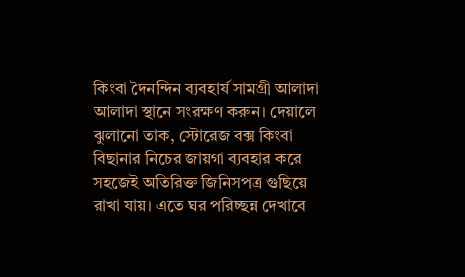কিংবা দৈনন্দিন ব্যবহার্য সামগ্রী আলাদা আলাদা স্থানে সংরক্ষণ করুন। দেয়ালে ঝুলানো তাক, স্টোরেজ বক্স কিংবা বিছানার নিচের জায়গা ব্যবহার করে সহজেই অতিরিক্ত জিনিসপত্র গুছিয়ে রাখা যায়। এতে ঘর পরিচ্ছন্ন দেখাবে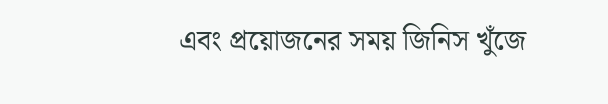এবং প্রয়োজনের সময় জিনিস খুঁজে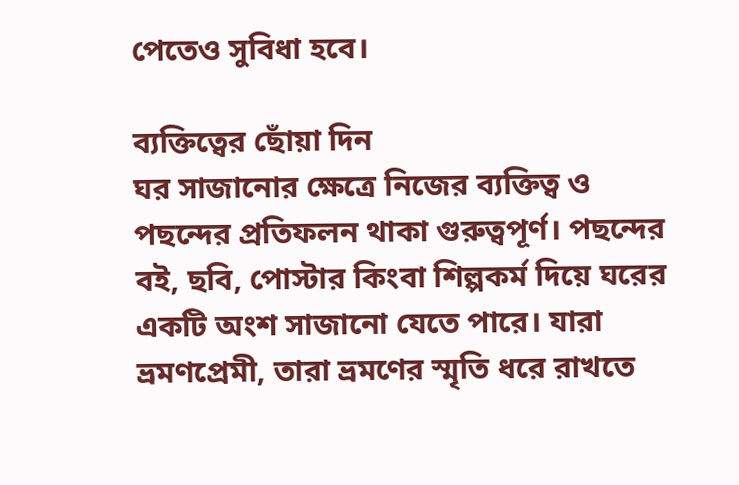পেতেও সুবিধা হবে।

ব্যক্তিত্বের ছোঁয়া দিন
ঘর সাজানোর ক্ষেত্রে নিজের ব্যক্তিত্ব ও পছন্দের প্রতিফলন থাকা গুরুত্বপূর্ণ। পছন্দের বই, ছবি, পোস্টার কিংবা শিল্পকর্ম দিয়ে ঘরের একটি অংশ সাজানো যেতে পারে। যারা ভ্রমণপ্রেমী, তারা ভ্রমণের স্মৃতি ধরে রাখতে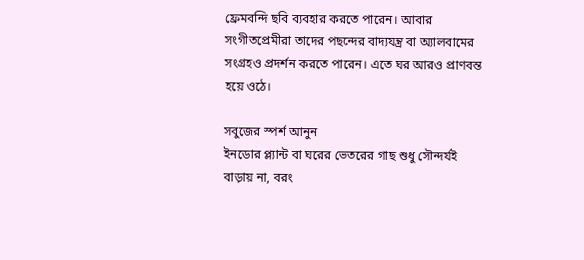ফ্রেমবন্দি ছবি ব্যবহার করতে পারেন। আবার সংগীতপ্রেমীরা তাদের পছন্দের বাদ্যযন্ত্র বা অ্যালবামের সংগ্রহও প্রদর্শন করতে পারেন। এতে ঘর আরও প্রাণবন্ত হয়ে ওঠে।

সবুজের স্পর্শ আনুন
ইনডোর প্ল্যান্ট বা ঘরের ভেতরের গাছ শুধু সৌন্দর্যই বাড়ায় না, বরং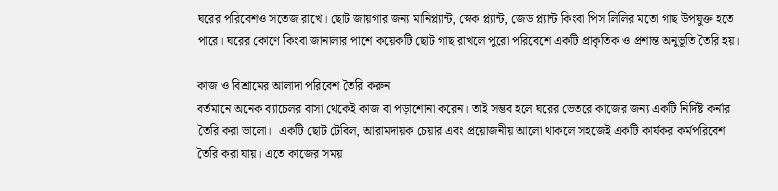ঘরের পরিবেশও সতেজ রাখে। ছোট জায়গার জন্য মানিপ্ল্যান্ট, স্নেক প্ল্যান্ট, জেড প্ল্যান্ট কিংবা পিস লিলির মতো গাছ উপযুক্ত হতে পারে। ঘরের কোণে কিংবা জানালার পাশে কয়েকটি ছোট গাছ রাখলে পুরো পরিবেশে একটি প্রাকৃতিক ও প্রশান্ত অনুভূতি তৈরি হয়।

কাজ ও বিশ্রামের আলাদা পরিবেশ তৈরি করুন
বর্তমানে অনেক ব্যাচেলর বাসা থেকেই কাজ বা পড়াশোনা করেন। তাই সম্ভব হলে ঘরের ভেতরে কাজের জন্য একটি নির্দিষ্ট কর্নার তৈরি করা ভালো।  একটি ছোট টেবিল, আরামদায়ক চেয়ার এবং প্রয়োজনীয় আলো থাকলে সহজেই একটি কার্যকর কর্মপরিবেশ তৈরি করা যায়। এতে কাজের সময়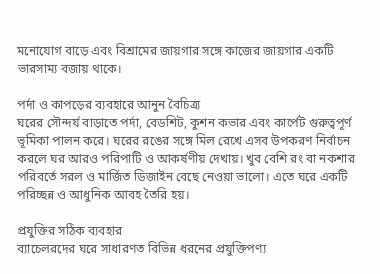মনোযোগ বাড়ে এবং বিশ্রামের জায়গার সঙ্গে কাজের জায়গার একটি ভারসাম্য বজায় থাকে।

পর্দা ও কাপড়ের ব্যবহারে আনুন বৈচিত্র্য
ঘরের সৌন্দর্য বাড়াতে পর্দা, বেডশিট, কুশন কভার এবং কার্পেট গুরুত্বপূর্ণ ভূমিকা পালন করে। ঘরের রঙের সঙ্গে মিল রেখে এসব উপকরণ নির্বাচন করলে ঘর আরও পরিপাটি ও আকর্ষণীয় দেখায়। খুব বেশি রং বা নকশার পরিবর্তে সরল ও মার্জিত ডিজাইন বেছে নেওয়া ভালো। এতে ঘরে একটি পরিচ্ছন্ন ও আধুনিক আবহ তৈরি হয়।

প্রযুক্তির সঠিক ব্যবহার
ব্যাচেলরদের ঘরে সাধারণত বিভিন্ন ধরনের প্রযুক্তিপণ্য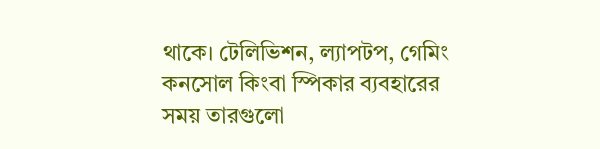থাকে। টেলিভিশন, ল্যাপটপ, গেমিং কনসোল কিংবা স্পিকার ব্যবহারের সময় তারগুলো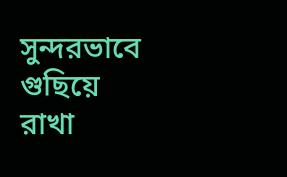সুন্দরভাবে গুছিয়ে রাখা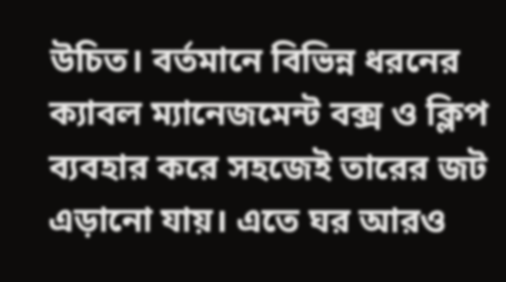উচিত। বর্তমানে বিভিন্ন ধরনের ক্যাবল ম্যানেজমেন্ট বক্স ও ক্লিপ ব্যবহার করে সহজেই তারের জট এড়ানো যায়। এতে ঘর আরও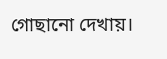গোছানো দেখায়।